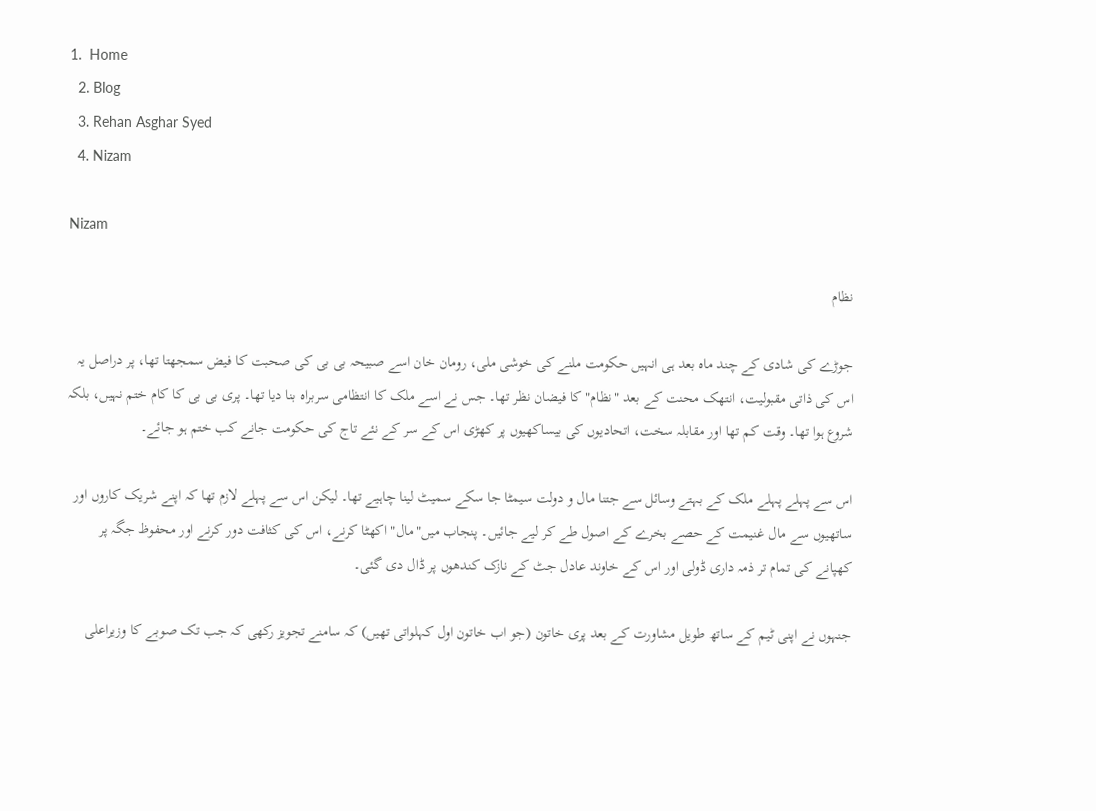1.  Home
  2. Blog
  3. Rehan Asghar Syed
  4. Nizam

Nizam

نظام

جوڑے کی شادی کے چند ماہ بعد ہی انہیں حکومت ملنے کی خوشی ملی، رومان خان اسے صبیحہ بی بی کی صحبت کا فیض سمجھتا تھا، پر دراصل یہ اس کی ذاتی مقبولیت، انتھک محنت کے بعد "نظام" کا فیضان نظر تھا۔ جس نے اسے ملک کا انتظامی سربراہ بنا دیا تھا۔ پری بی بی کا کام ختم نہیں، بلکہ شروع ہوا تھا۔ وقت کم تھا اور مقابلہ سخت، اتحادیوں کی بیساکھیوں پر کھڑی اس کے سر کے نئے تاج کی حکومت جانے کب ختم ہو جائے۔

اس سے پہلے پہلے ملک کے بہتے وسائل سے جتنا مال و دولت سیمٹا جا سکے سمیٹ لینا چاہیے تھا۔ لیکن اس سے پہلے لازم تھا کہ اپنے شریک کاروں اور ساتھیوں سے مال غنیمت کے حصے بخرے کے اصول طے کر لیے جائیں۔ پنجاب میں"مال" اکھٹا کرنے، اس کی کثافت دور کرنے اور محفوظ جگہ پر کھپانے کی تمام تر ذمہ داری ڈولی اور اس کے خاوند عادل جٹ کے نازک کندھوں پر ڈال دی گئی۔

جنہوں نے اپنی ٹیم کے ساتھ طویل مشاورت کے بعد پری خاتون (جو اب خاتون اول کہلواتی تھیں) کہ سامنے تجویز رکھی کہ جب تک صوبے کا وزیراعلی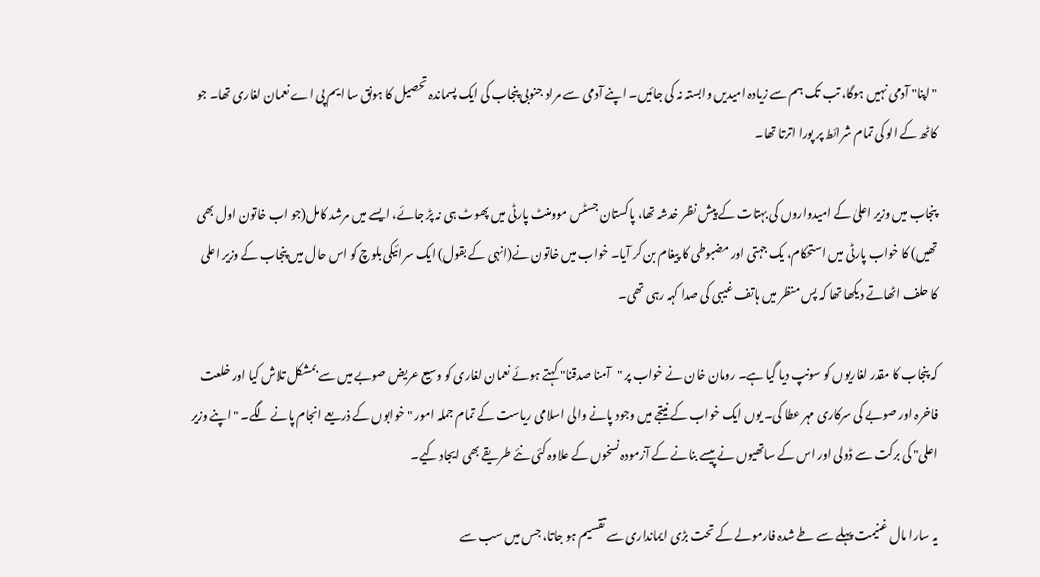"اپنا" آدمی نہیں ہوگا، تب تک ہم سے زیادہ امیدیں وابستہ نہ کی جائیں۔ اپنے آدمی سے مراد جنوبی پنجاب کی ایک پسماندہ تحصیل کا ہونق سا ایم پی اے نعمان لغاری تھا۔ جو کاٹھ کے الو کی تمام شرائط پر پورا اترتا تھا۔

پنجاب میں وزیر اعلیٰ کے امیدواروں کی بہتات کے پیش نظر خدشہ تھا، پاکستان جسٹس موومنٹ پارٹی میں پھوٹ ہی نہ پڑ جائے، ایسے میں مرشد کامل(جو اب خاتون اول بھی تھیں) کا خواب پارٹی میں استحکام، یک جہتی اور مضبوطی کا پیغام بن کر آیا۔ خواب میں خاتون نے(انہی کے بقول) ایک سرائیکی بلوچ کو اس حال میں پنجاب کے وزیر اعلی کا حلف اٹھاتے دیکھا تھا کہ پس منظر میں ہاتف غیبی کی صدا کہہ رہی تھی۔

کہ پنجاب کا مقدر لغاریوں کو سونپ دیا گیا ہے۔ رومان خان نے خواب پر "آمنا صدقنا" کہتے ہوئے نعمان لغاری کو وسیع عریض صوبے میں سے بمشکل تلاش کیا اور خلعت فاخرہ اور صوبے کی سرکاری مہر عطا کی۔ یوں ایک خواب کے نیتجے میں وجود پانے والی اسلامی ریاست کے تمام جملہ امور "خوابوں کے ذریعے انجام پانے لگے۔ "اپنے وزیر اعلی" کی برکت سے ڈولی اور اس کے ساتھیوں نے پیسے بنانے کے آزمودہ نسخوں کے علاوہ کئی نئے طریقے بھی ایجاد کیے۔

یہ سارا مال غنیمت پہلے سے طے شدہ فارمولے کے تحت بڑی ایمانداری سے تقسیم ہو جاتا، جس میں سب سے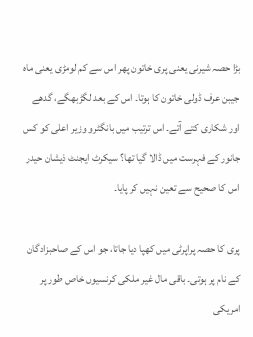بڑا حصہ شیرنی یعنی پری خاتون پھر اس سے کم لومڑی یعنی ماہ جیبن عرف ڈولی خاتون کا ہوتا۔ اس کے بعد لگڑبھگے، گدھے اور شکاری کتے آتے۔ اس ترتیب میں بانگٹرو وزیر اعلی کو کس جانور کے فہرست میں ڈالا گیا تھا؟ سیکرٹ ایجنٹ ذیشان حیدر اس کا صحیح سے تعین نہیں کر پایا۔

پری کا حصہ پراپرٹی میں کھپا دیا جاتا، جو اس کے صاحبزادگان کے نام پر ہوتی۔ باقی مال غیر ملکی کرنسیوں خاص طور پر امریکی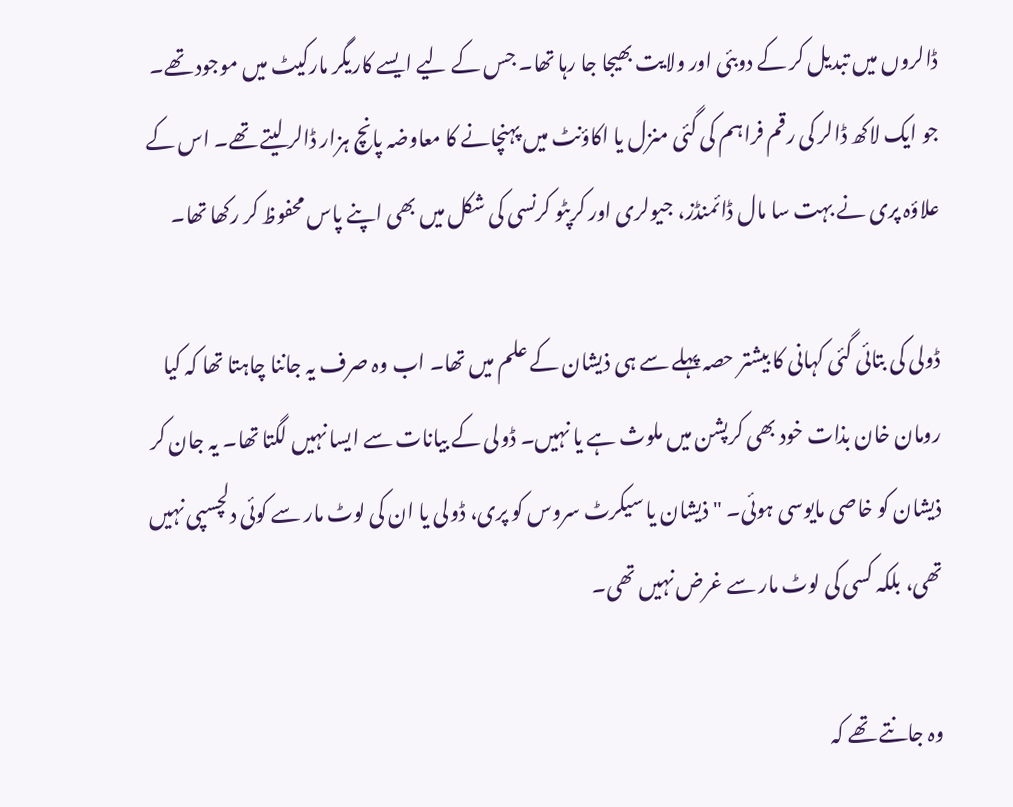ڈالروں میں تبدیل کر کے دوبئی اور ولایت بھیجا جا رہا تھا۔ جس کے لیے ایسے کاریگر مارکیٹ میں موجود تھے۔ جو ایک لاکھ ڈالر کی رقم فراہم کی گئی منزل یا اکاؤنٹ میں پہنچانے کا معاوضہ پانچ ہزار ڈالر لیتے تھے۔ اس کے علاؤہ پری نے بہت سا مال ڈائمنڈز، جیولری اور کرپٹو کرنسی کی شکل میں بھی اپنے پاس محفوظ کر رکھا تھا۔

ڈولی کی بتائی گئی کہانی کا بیشتر حصہ پہلے سے ہی ذیشان کے علم میں تھا۔ اب وہ صرف یہ جاننا چاہتا تھا کہ کیا رومان خان بذات خود بھی کرپشن میں ملوث ہے یا نہیں۔ ڈولی کے بیانات سے ایسا نہیں لگتا تھا۔ یہ جان کر ذیشان کو خاصی مایوسی ہوئی۔ "ذیشان یا سیکرٹ سروس کو پری، ڈولی یا ان کی لوٹ مار سے کوئی دلچسپی نہیں تھی، بلکہ کسی کی لوٹ مار سے غرض نہیں تھی۔

وہ جانتے تھے کہ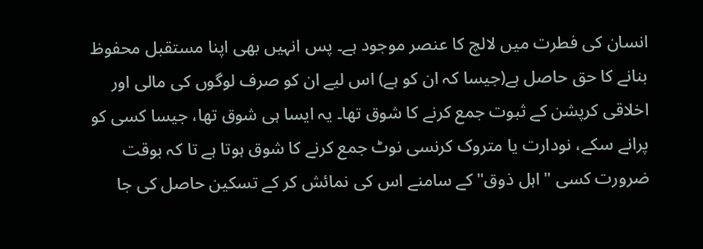انسان کی فطرت میں لالچ کا عنصر موجود ہے۔ پس انہیں بھی اپنا مستقبل محفوظ بنانے کا حق حاصل ہے(جیسا کہ ان کو ہے) اس لیے ان کو صرف لوگوں کی مالی اور اخلاقی کرپشن کے ثبوت جمع کرنے کا شوق تھا۔ یہ ایسا ہی شوق تھا، جیسا کسی کو پرانے سکے، نودارت یا متروک کرنسی نوٹ جمع کرنے کا شوق ہوتا ہے تا کہ بوقت ضرورت کسی "اہل ذوق" کے سامنے اس کی نمائش کر کے تسکین حاصل کی جا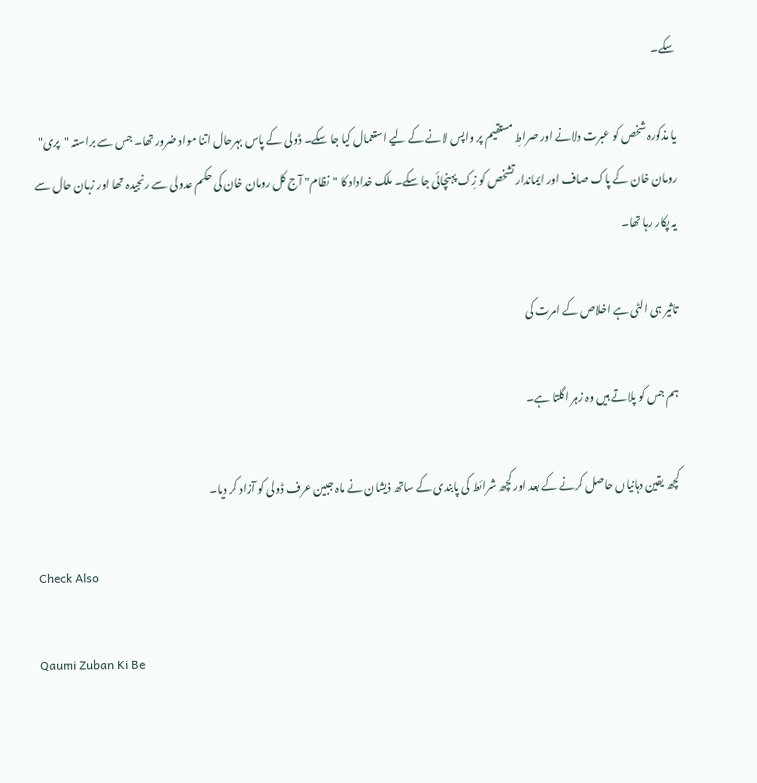سکے۔

یا مذکورہ شخص کو عبرت دلانے اور صراطِ مستقیم پر واپس لانے کے لیے استعمال کیا جا سکے۔ ڈولی کے پاس بہرحال اتنا مواد ضرور تھا۔ جس سے براستہ "پری" رومان خان کے پاک صاف اور ایماندار تشخص کو زِک پہنچائی جا سکے۔ ملک خداداد کا "نظام" آج کل رومان خان کی حکم عدولی سے رنجیدہ تھا اور زبان حال سے یہ پکار رہا تھا۔

تاثیر ہی الٹی ہے اخلاص کے امرت کی

ہم جس کو پلاتے ہیں وہ زہر اگلتا ہے۔

کچھ یقین دہانیاں حاصل کرنے کے بعد اور کچھ شرائط کی پابندی کے ساتھ ذیشان نے ماہ جبین عرف ڈولی کو آزاد کر دیا۔

Check Also

Qaumi Zuban Ki Be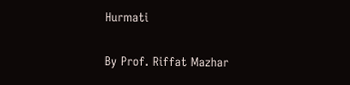Hurmati

By Prof. Riffat Mazhar